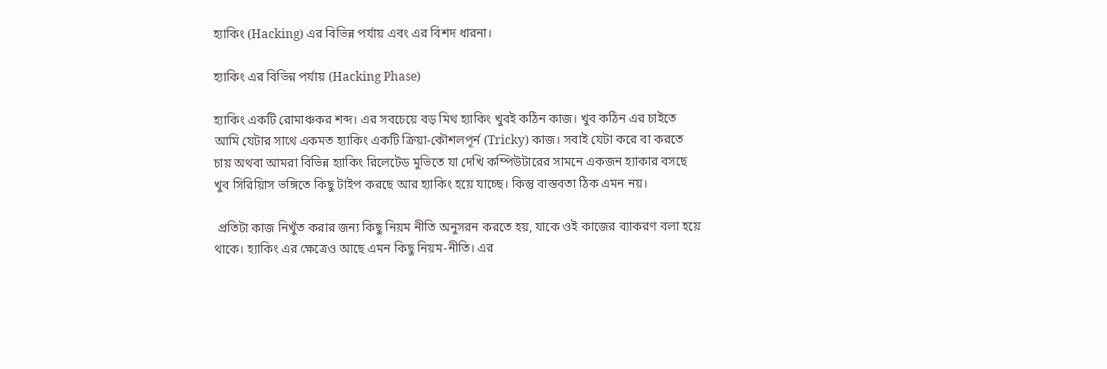হ্যাকিং (Hacking) এর বিভিন্ন পর্যায় এবং এর বিশদ ধারনা।

হ্যাকিং এর বিভিন্ন পর্যায় (Hacking Phase)

হ্যাকিং একটি রোমাঞ্চকর শব্দ। এর সবচেয়ে বড় মিথ হ্যাকিং খুবই কঠিন কাজ। খুব কঠিন এর চাইতে আমি যেটার সাথে একমত হ্যাকিং একটি ক্রিয়া-কৌশলপূর্ন (Tricky) কাজ। সবাই যেটা করে বা করতে চায় অথবা আমরা বিভিন্ন হ্যাকিং রিলেটেড মুভিতে যা দেখি কম্পিউটারের সামনে একজন হ্যাকার বসছে খুব সিরিয়িাস ভঙ্গিতে কিছু টাইপ করছে আর হ্যাকিং হয়ে যাচ্ছে। কিন্তু বাস্তবতা ঠিক এমন নয়।

 প্রতিটা কাজ নিখুঁত করার জন্য কিছু নিয়ম নীতি অনুসরন করতে হয়, যাকে ওই কাজের ব্যাকরণ বলা হয়ে থাকে। হ্যাকিং এর ক্ষেত্রেও আছে এমন কিছু নিয়ম-নীতি। এর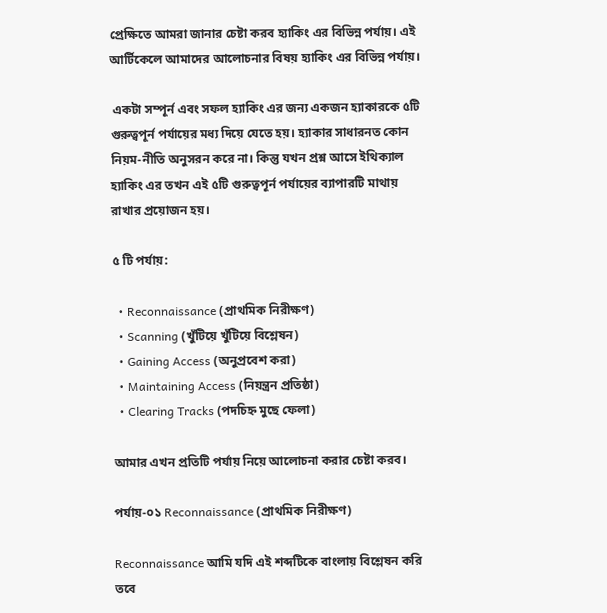প্রেক্ষিতে আমরা জানার চেষ্টা করব হ্যাকিং এর বিভিন্ন পর্যায়। এই আর্টিকেলে আমাদের আলোচনার বিষয় হ্যাকিং এর বিভিন্ন পর্যায়।

 একটা সম্পূর্ন এবং সফল হ্যাকিং এর জন্য একজন হ্যাকারকে ৫টি গুরুত্বপূর্ন পর্যায়ের মধ্য দিয়ে যেতে হয়। হ্যাকার সাধারনত কোন নিয়ম-নীতি অনুসরন করে না। কিন্তু যখন প্রশ্ন আসে ইথিক্যাল হ্যাকিং এর তখন এই ৫টি গুরুত্বপূর্ন পর্যায়ের ব্যাপারটি মাথায় রাখার প্রয়োজন হয়।

৫ টি পর্যায়:

  • Reconnaissance (প্রাথমিক নিরীক্ষণ)
  • Scanning (খুঁটিয়ে খুঁটিয়ে বিশ্লেষন)
  • Gaining Access (অনুপ্রবেশ করা)
  • Maintaining Access (নিয়ন্ত্রন প্রতিষ্ঠা)
  • Clearing Tracks (পদচিহ্ন মুছে ফেলা)

আমার এখন প্রতিটি পর্যায় নিয়ে আলোচনা করার চেষ্টা করব।

পর্যায়-০১ Reconnaissance (প্রাথমিক নিরীক্ষণ)

Reconnaissance আমি যদি এই শব্দটিকে বাংলায় বিশ্লেষন করি তবে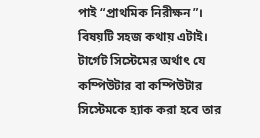পাই “প্রাথমিক নিরীক্ষন”। বিষয়টি সহজ কথায় এটাই। টার্গেট সিস্টেমের অর্থাৎ যে কম্পিউটার বা কম্পিউটার সিস্টেমকে হ্যাক করা হবে তার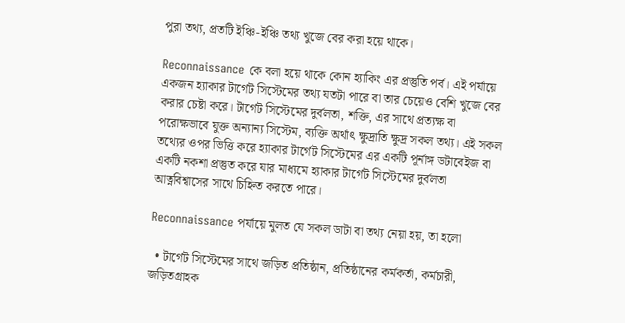পুরা তথ্য, প্রতটি ইঞ্চি-ইঞ্চি তথ্য খুজে বের করা হয়ে থাকে।

Reconnaissance কে বলা হয়ে থাকে কোন হ্যাকিং এর প্রস্তুতি পর্ব। এই পর্যায়ে একজন হ্যাকার টার্গেট সিস্টেমের তথ্য যতটা পারে বা তার চেয়েও বেশি খুজে বের করার চেষ্টা করে। টার্গেট সিস্টেমের দুর্বলতা, শক্তি, এর সাথে প্রত্যক্ষ বা পরোক্ষভাবে যুক্ত অন্যান্য সিস্টেম, ব্যক্তি অর্থাৎ ক্ষুদ্রাতি ক্ষুদ্র সকল তথ্য। এই সকল তথ্যের ওপর ভিত্তি করে হ্যাকার টার্গেট সিস্টেমের এর একটি পূর্নাঙ্গ ডটাবেইজ বা একটি নকশা প্রস্তুত করে যার মাধ্যমে হ্যাকার টার্গেট সিস্টেমের দুর্বলতা আত্নবিশ্বাসের সাথে চিহ্নিত করতে পারে।

Reconnaissance পর্যায়ে মুলত যে সকল ডাটা বা তথ্য নেয়া হয়, তা হলো

  • টার্গেট সিস্টেমের সাথে জড়িত প্রতিষ্ঠান, প্রতিষ্ঠানের কর্মকর্তা, কর্মচারী, জড়িতগ্রাহক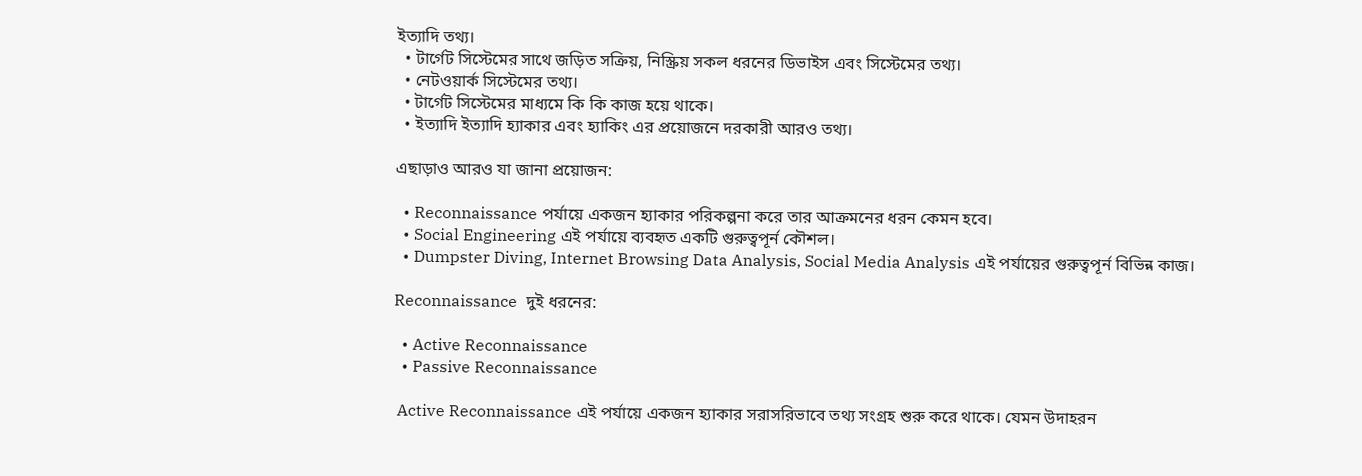ইত্যাদি তথ্য।
  • টার্গেট সিস্টেমের সাথে জড়িত সক্রিয়, নিস্ক্রিয় সকল ধরনের ডিভাইস এবং সিস্টেমের তথ্য।
  • নেটওয়ার্ক সিস্টেমের তথ্য।
  • টার্গেট সিস্টেমের মাধ্যমে কি কি কাজ হয়ে থাকে।
  • ইত্যাদি ইত্যাদি হ্যাকার এবং হ্যাকিং এর প্রয়োজনে দরকারী আরও তথ্য।

এছাড়াও আরও যা জানা প্রয়োজন:

  • Reconnaissance পর্যায়ে একজন হ্যাকার পরিকল্পনা করে তার আক্রমনের ধরন কেমন হবে।
  • Social Engineering এই পর্যায়ে ব্যবহৃত একটি গুরুত্বপূর্ন কৌশল।
  • Dumpster Diving, Internet Browsing Data Analysis, Social Media Analysis এই পর্যায়ের গুরুত্বপূর্ন বিভিন্ন কাজ।

Reconnaissance  দুই ধরনের:

  • Active Reconnaissance
  • Passive Reconnaissance

 Active Reconnaissance এই পর্যায়ে একজন হ্যাকার সরাসরিভাবে তথ্য সংগ্রহ শুরু করে থাকে। যেমন উদাহরন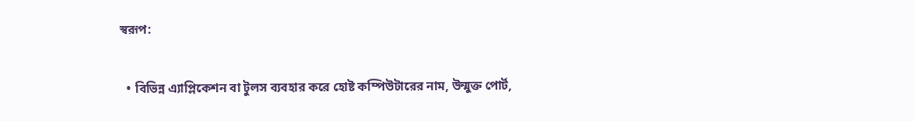স্বরূপ:

  • বিভিন্ন এ্যাপ্লিকেশন বা টুলস ব্যবহার করে হোষ্ট কম্পিউটারের নাম, উন্মুক্ত পোর্ট,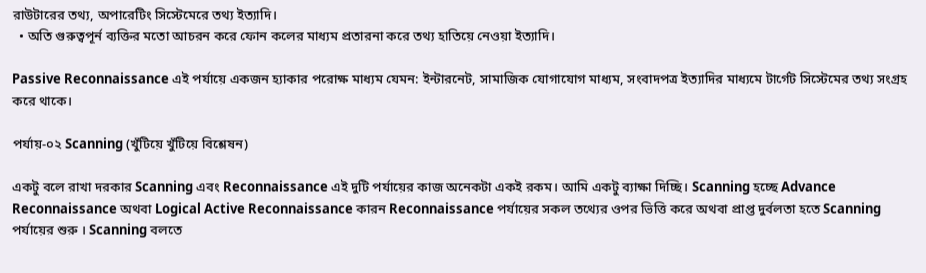রাউটারের তথ্য, অপারেটিং সিস্টেমেরে তথ্য ইত্যাদি।
  • অতি গুরুত্বপূর্ন ব্যক্তির মতো আচরন করে ফোন কলের মাধ্যম প্রতারনা করে তথ্য হাতিয়ে নেওয়া ইত্যাদি।

Passive Reconnaissance এই পর্যায়ে একজন হ্যাকার পরোক্ষ মাধ্যম যেমন: ইন্টারনেট, সামাজিক যোগাযোগ মাধ্যম, সংবাদপত্র ইত্যাদির মাধ্যমে টার্গেট সিস্টেমের তথ্য সংগ্রহ করে থাকে।

পর্যায়-০২ Scanning (খুঁটিয়ে খুঁটিয়ে বিশ্লেষন)

একটু বলে রাখা দরকার Scanning এবং Reconnaissance এই দুটি পর্যায়ের কাজ অনেকটা একই রকম। আমি একটু ব্যাক্ষা দিচ্ছি। Scanning হচ্ছে Advance Reconnaissance অথবা Logical Active Reconnaissance কারন Reconnaissance পর্যায়ের সকল তথ্যের ওপর ভিত্তি করে অথবা প্রাপ্ত দুর্বলতা হতে Scanning পর্যায়ের শুরু । Scanning বলতে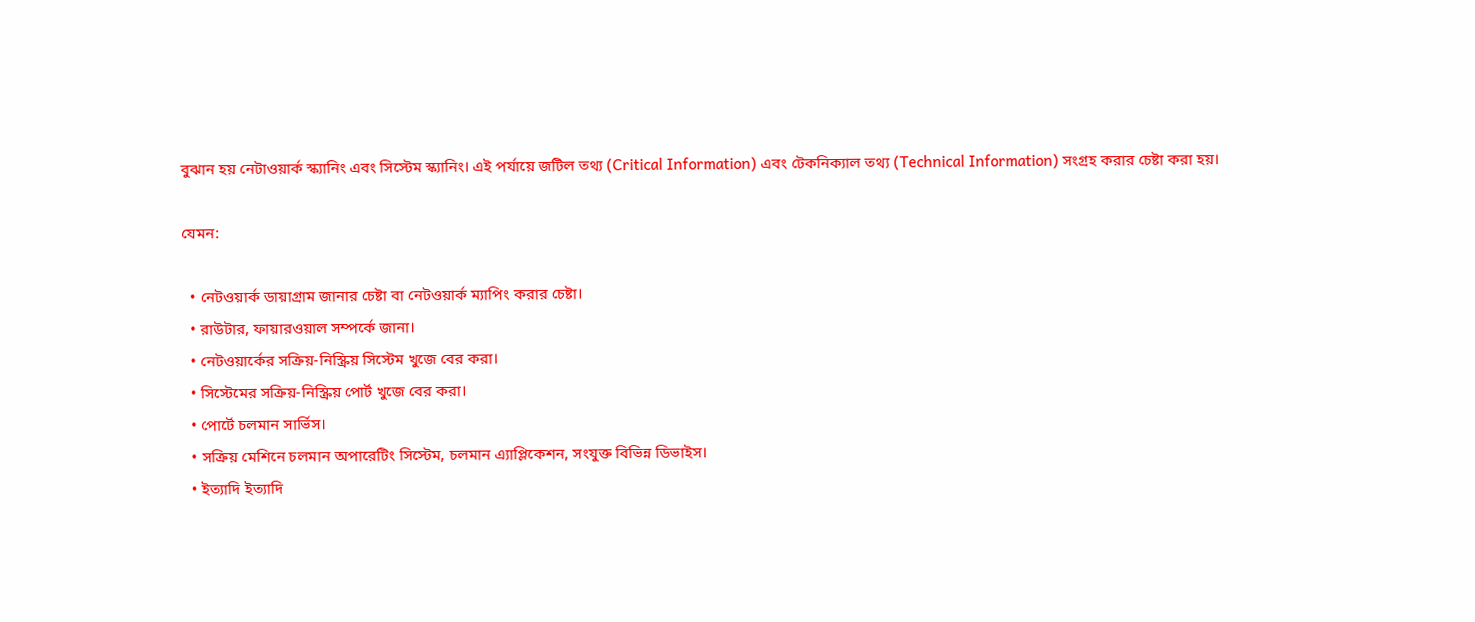বুঝান হয় নেটাওয়ার্ক স্ক্যানিং এবং সিস্টেম স্ক্যানিং। এই পর্যায়ে জটিল তথ্য (Critical Information) এবং টেকনিক্যাল তথ্য (Technical Information) সংগ্রহ করার চেষ্টা করা হয়।

যেমন:

  • নেটওয়ার্ক ডায়াগ্রাম জানার চেষ্টা বা নেটওয়ার্ক ম্যাপিং করার চেষ্টা।
  • রাউটার, ফায়ারওয়াল সম্পর্কে জানা।
  • নেটওয়ার্কের সক্রিয়-নিস্ক্রিয় সিস্টেম খুজে বের করা।
  • সিস্টেমের সক্রিয়-নিস্ক্রিয় পোর্ট খুজে বের করা।
  • পোর্টে চলমান সার্ভিস।
  • সক্রিয় মেশিনে চলমান অপারেটিং সিস্টেম, চলমান এ্যাপ্লিকেশন, সংযুক্ত বিভিন্ন ডিভাইস।
  • ইত্যাদি ইত্যাদি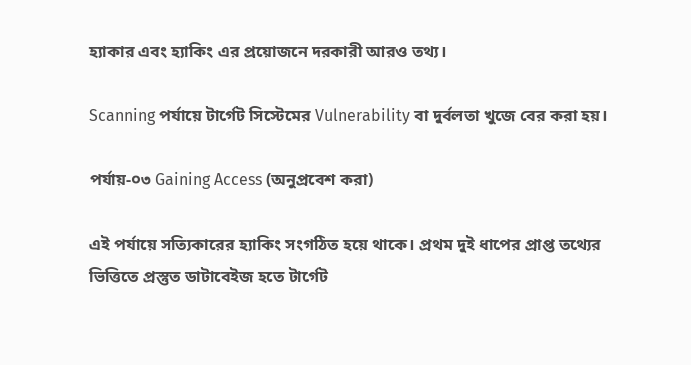হ্যাকার এবং হ্যাকিং এর প্রয়োজনে দরকারী আরও তথ্য।

Scanning পর্যায়ে টার্গেট সিস্টেমের Vulnerability বা দুর্বলতা খুজে বের করা হয়।

পর্যায়-০৩ Gaining Access (অনুপ্রবেশ করা)

এই পর্যায়ে সত্যিকারের হ্যাকিং সংগঠিত হয়ে থাকে। প্রথম দুই ধাপের প্রাপ্ত তথ্যের ভিত্তিতে প্রস্তুত ডাটাবেইজ হতে টার্গেট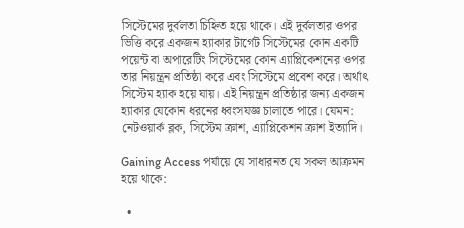সিস্টেমের দুর্বলতা চিহ্নিত হয়ে থাকে। এই দুর্বলতার ওপর ভিত্তি করে একজন হ্যাকার টার্গেট সিস্টেমের কোন একটি পয়েন্ট বা অপারেটিং সিস্টেমের কোন এ্যাপ্লিকেশনের ওপর তার নিয়ন্ত্রন প্রতিষ্ঠা করে এবং সিস্টেমে প্রবেশ করে। অর্থাৎ সিস্টেম হ্যাক হয়ে যায়। এই নিয়ন্ত্রন প্রতিষ্ঠার জন্য একজন হ্যাকার যেকোন ধরনের ধ্বংসযজ্ঞ চালাতে পারে। যেমন: নেটওয়ার্ক ব্লক, সিস্টেম ক্রাশ, এ্যাপ্লিকেশন ক্রাশ ইত্যাদি।

Gaining Access পর্যায়ে যে সাধারনত যে সকল আক্রমন হয়ে থাকে:

  •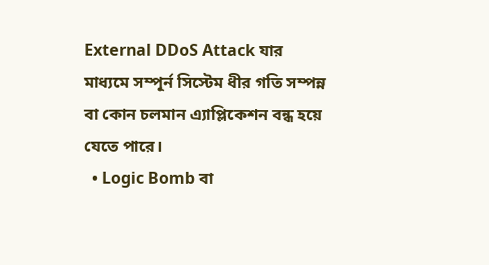External DDoS Attack যার মাধ্যমে সম্পূর্ন সিস্টেম ধীর গতি সম্পন্ন বা কোন চলমান এ্যাপ্লিকেশন বন্ধ হয়ে যেতে পারে।
  • Logic Bomb বা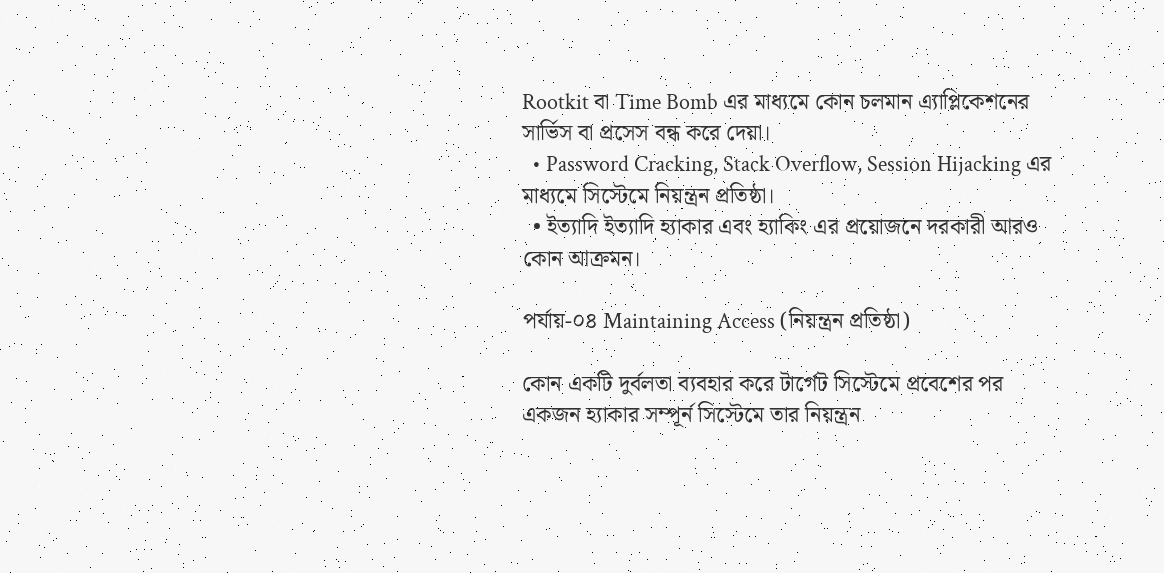Rootkit বা Time Bomb এর মাধ্যমে কোন চলমান এ্যাপ্লিকেশনের সার্ভিস বা প্রসেস বন্ধ করে দেয়া।
  • Password Cracking, Stack Overflow, Session Hijacking এর মাধ্যমে সিস্টেমে নিয়ন্ত্রন প্রতিষ্ঠা।
  • ইত্যাদি ইত্যাদি হ্যাকার এবং হ্যাকিং এর প্রয়োজনে দরকারী আরও কোন আক্রমন।

পর্যায়-০৪ Maintaining Access (নিয়ন্ত্রন প্রতিষ্ঠা)

কোন একটি দুর্বলতা ব্যবহার করে টার্গেট সিস্টেমে প্রবেশের পর একজন হ্যাকার সম্পূর্ন সিস্টেমে তার নিয়ন্ত্রন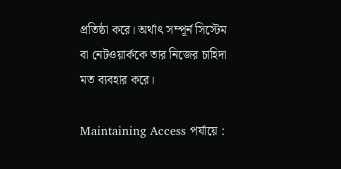প্রতিষ্ঠা করে। অর্থাৎ সম্পূর্ন সিস্টেম বা নেটওয়ার্ককে তার নিজের চাহিদা মত ব্যবহার করে।

Maintaining Access পর্যায়ে :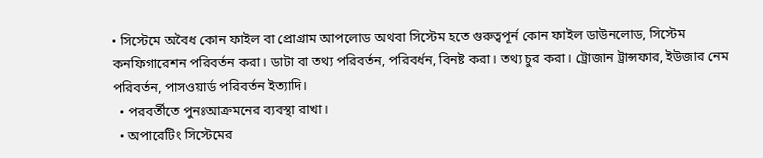• সিস্টেমে অবৈধ কোন ফাইল বা প্রোগ্রাম আপলোড অথবা সিস্টেম হতে গুরুত্বপূর্ন কোন ফাইল ডাউনলোড, সিস্টেম কনফিগারেশন পরিবর্তন করা। ডাটা বা তথ্য পরিবর্তন, পরিবর্ধন, বিনষ্ট করা। তথ্য চুর করা। ট্রোজান ট্রান্সফার, ইউজার নেম পরিবর্তন, পাসওয়ার্ড পরিবর্তন ইত্যাদি।
  • পরবর্তীতে পুনঃআক্রমনের ব্যবস্থা রাখা।
  • অপারেটিং সিস্টেমের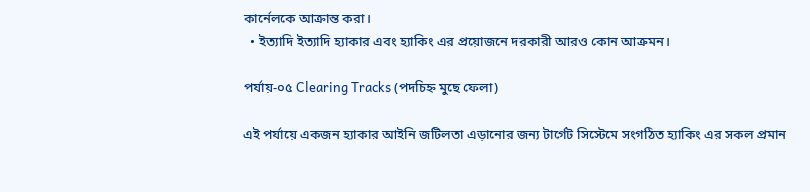কার্নেলকে আক্রান্ত করা।
  • ইত্যাদি ইত্যাদি হ্যাকার এবং হ্যাকিং এর প্রয়োজনে দরকারী আরও কোন আক্রমন।

পর্যায়-০৫ Clearing Tracks (পদচিহ্ন মুছে ফেলা)

এই পর্যায়ে একজন হ্যাকার আইনি জটিলতা এড়ানোর জন্য টার্গেট সিস্টেমে সংগঠিত হ্যাকিং এর সকল প্রমান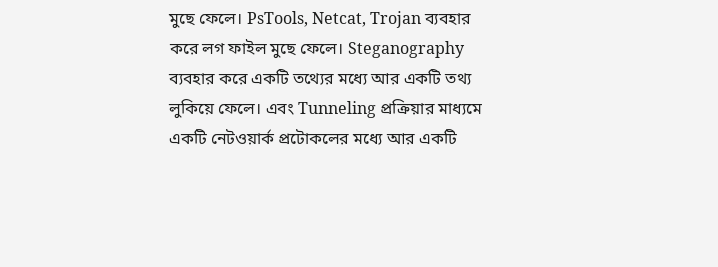মুছে ফেলে। PsTools, Netcat, Trojan ব্যবহার করে লগ ফাইল মুছে ফেলে। Steganography ব্যবহার করে একটি তথ্যের মধ্যে আর একটি তথ্য লুকিয়ে ফেলে। এবং Tunneling প্রক্রিয়ার মাধ্যমে একটি নেটওয়ার্ক প্রটোকলের মধ্যে আর একটি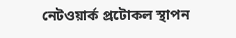নেটওয়ার্ক প্রটোকল স্থাপন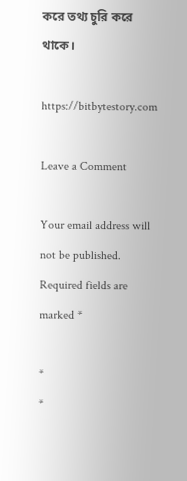করে তথ্য চুরি করে থাকে।

https://bitbytestory.com

Leave a Comment

Your email address will not be published. Required fields are marked *

*
*